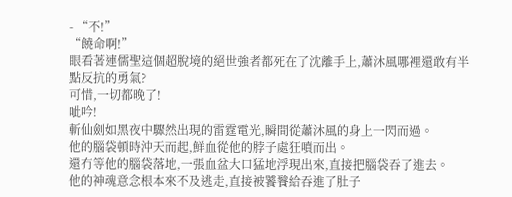- “不!”
“饒命啊!”
眼看著連儒聖這個超脫境的絕世強者都死在了沈離手上,蕭沐風哪裡還敢有半點反抗的勇氣?
可惜,一切都晚了!
呲吟!
斬仙劍如黑夜中驟然出現的雷霆電光,瞬間從蕭沐風的身上一閃而過。
他的腦袋頓時沖天而起,鮮血從他的脖子處狂噴而出。
還冇等他的腦袋落地,一張血盆大口猛地浮現出來,直接把腦袋吞了進去。
他的神魂意念根本來不及逃走,直接被饕餮給吞進了肚子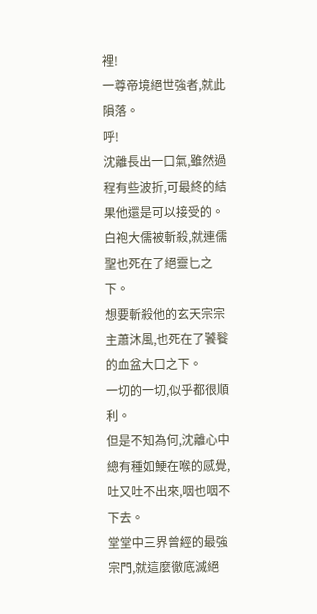裡!
一尊帝境絕世強者,就此隕落。
呼!
沈離長出一口氣,雖然過程有些波折,可最終的結果他還是可以接受的。
白袍大儒被斬殺,就連儒聖也死在了絕靈匕之下。
想要斬殺他的玄天宗宗主蕭沐風,也死在了饕餮的血盆大口之下。
一切的一切,似乎都很順利。
但是不知為何,沈離心中總有種如鯁在喉的感覺,吐又吐不出來,咽也咽不下去。
堂堂中三界曾經的最強宗門,就這麼徹底滅絕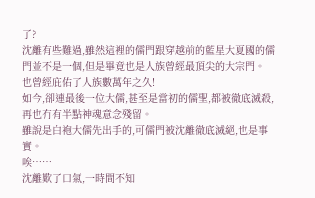了?
沈離有些難過,雖然這裡的儒門跟穿越前的藍星大夏國的儒門並不是一個,但是畢竟也是人族曾經最頂尖的大宗門。
也曾經庇佑了人族數萬年之久!
如今,卻連最後一位大儒,甚至是當初的儒聖,都被徹底滅殺,再也冇有半點神魂意念殘留。
雖說是白袍大儒先出手的,可儒門被沈離徹底滅絕,也是事實。
唉……
沈離歎了口氣,一時間不知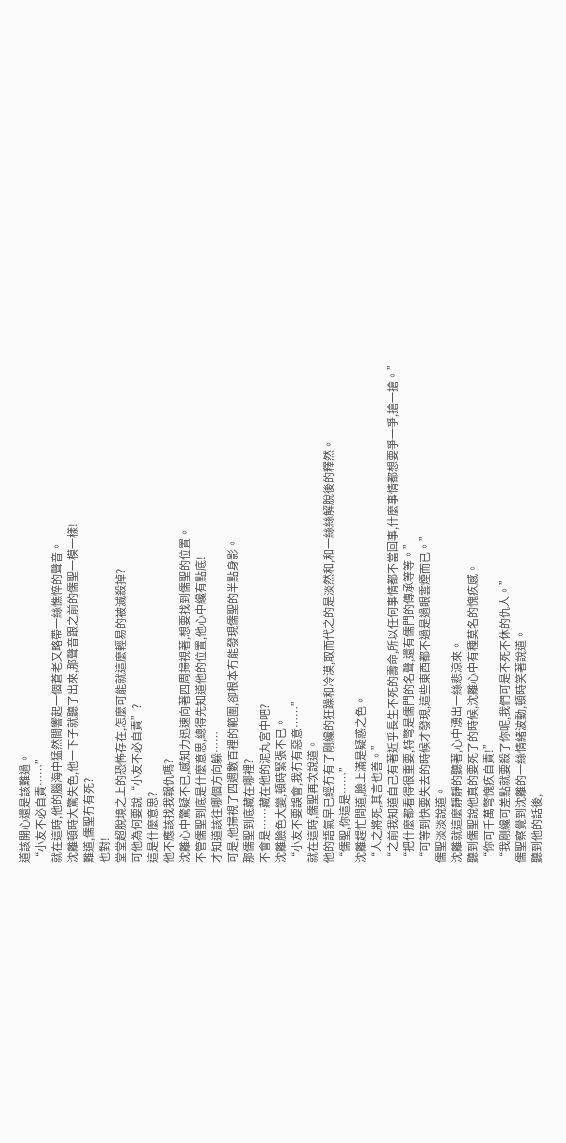道該開心還是該難過。
“小友不必自責……”
就在這時,他的腦海中猛然間響起一個蒼老又略帶一絲憔悴的聲音。
沈離頓時大驚失色,他一下子就聽了出來,那聲音跟之前的儒聖一模一樣!
難道,儒聖冇有死?
也對!
堂堂超脫境之上的恐怖存在,怎麼可能就這麼輕易的被滅殺掉?
可他為何要說“小友不必自責”?
這是什麼意思?
他不應該找我報仇嗎?
沈離心中驚疑不已,感知力迅速向著四周掃視著,想要找到儒聖的位置。
不管儒聖到底是什麼意思,總得先知道他的位置,他心中纔有點底!
才知道該往哪個方向躲……
可是,他掃視了四週數百裡的範圍,卻根本冇能發現儒聖的半點身影。
那儒聖到底藏在哪裡?
不會是……藏在他的泥丸宮中吧?
沈離臉色大變,頓時緊張不已。
“小友不要誤會,我冇有惡意……”
就在這時,儒聖再次說道。
他的語氣早已經冇有了剛纔的狂躁和冷漠,取而代之的是淡然和,和一絲絲解脫後的釋然。
“儒聖,你這是……”
沈離趕忙問道,臉上滿是疑惑之色。
“人之將死,其言也善。”
“之前我知道自己有著近乎長生不死的壽命,所以任何事情都不當回事,什麼事情都想要爭一爭,搶一搶。”
“把什麼都看得很重要,特彆是儒門的名聲,還有儒門的傳承等等。”
“可等到快要失去的時候才發現,這些東西都不過是過眼雲煙而已。”
儒聖淡淡說道。
沈離就這麼靜靜的聽著,心中湧出一絲悲涼來。
聽到儒聖說他真的要死了的時候,沈離心中有種莫名的愧疚感。
“你可千萬彆愧疚自責!”
“我剛纔可差點就要殺了你呢,我們可是不死不休的仇人。”
儒聖察覺到沈離的一絲情緒波動,頓時笑著說道。
聽到他的話後,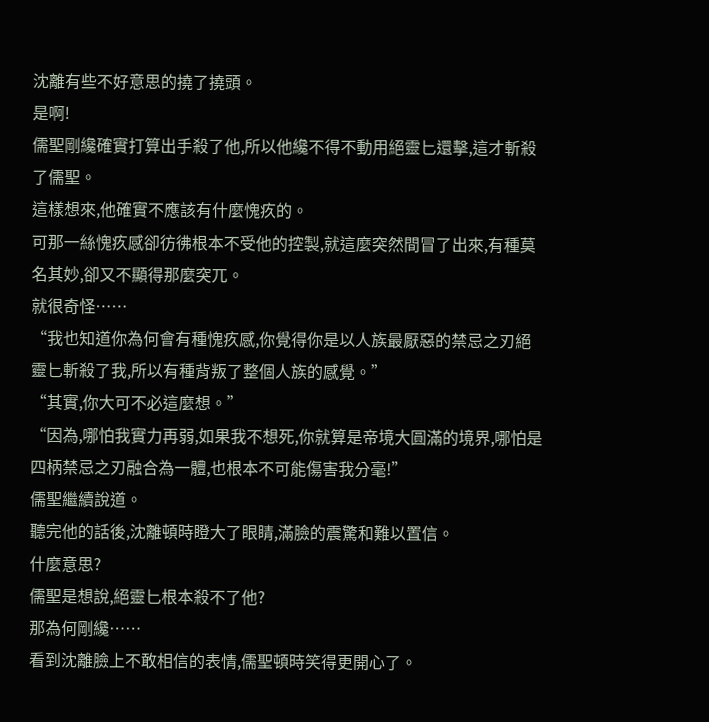沈離有些不好意思的撓了撓頭。
是啊!
儒聖剛纔確實打算出手殺了他,所以他纔不得不動用絕靈匕還擊,這才斬殺了儒聖。
這樣想來,他確實不應該有什麼愧疚的。
可那一絲愧疚感卻彷彿根本不受他的控製,就這麼突然間冒了出來,有種莫名其妙,卻又不顯得那麼突兀。
就很奇怪……
“我也知道你為何會有種愧疚感,你覺得你是以人族最厭惡的禁忌之刃絕靈匕斬殺了我,所以有種背叛了整個人族的感覺。”
“其實,你大可不必這麼想。”
“因為,哪怕我實力再弱,如果我不想死,你就算是帝境大圓滿的境界,哪怕是四柄禁忌之刃融合為一體,也根本不可能傷害我分毫!”
儒聖繼續說道。
聽完他的話後,沈離頓時瞪大了眼睛,滿臉的震驚和難以置信。
什麼意思?
儒聖是想說,絕靈匕根本殺不了他?
那為何剛纔……
看到沈離臉上不敢相信的表情,儒聖頓時笑得更開心了。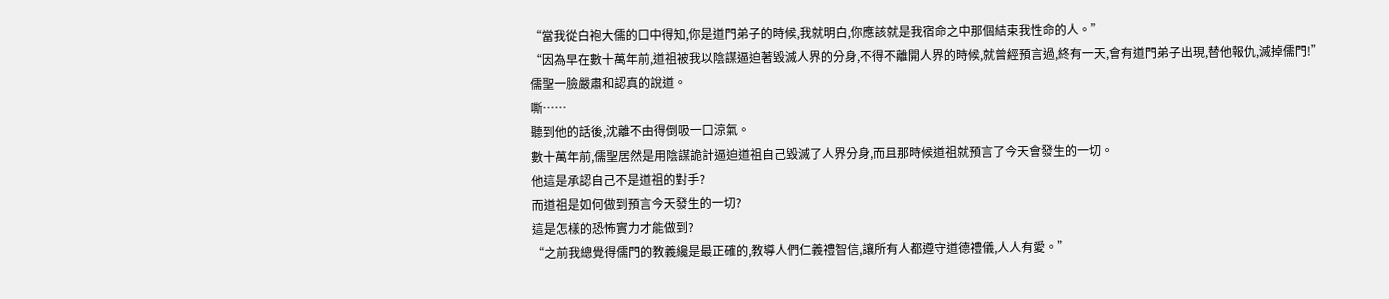“當我從白袍大儒的口中得知,你是道門弟子的時候,我就明白,你應該就是我宿命之中那個結束我性命的人。”
“因為早在數十萬年前,道祖被我以陰謀逼迫著毀滅人界的分身,不得不離開人界的時候,就曾經預言過,終有一天,會有道門弟子出現,替他報仇,滅掉儒門!”
儒聖一臉嚴肅和認真的說道。
嘶……
聽到他的話後,沈離不由得倒吸一口涼氣。
數十萬年前,儒聖居然是用陰謀詭計逼迫道祖自己毀滅了人界分身,而且那時候道祖就預言了今天會發生的一切。
他這是承認自己不是道祖的對手?
而道祖是如何做到預言今天發生的一切?
這是怎樣的恐怖實力才能做到?
“之前我總覺得儒門的教義纔是最正確的,教導人們仁義禮智信,讓所有人都遵守道德禮儀,人人有愛。”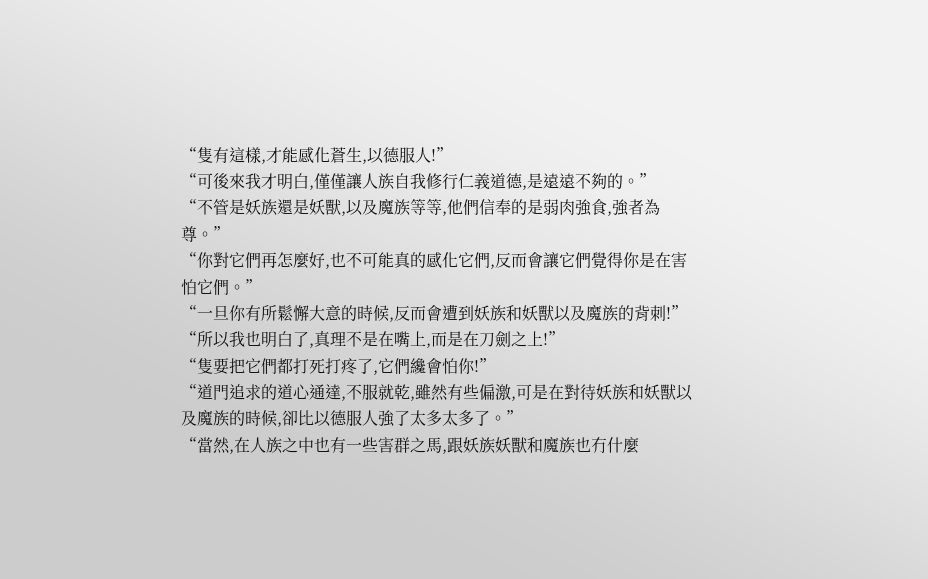“隻有這樣,才能感化蒼生,以德服人!”
“可後來我才明白,僅僅讓人族自我修行仁義道德,是遠遠不夠的。”
“不管是妖族還是妖獸,以及魔族等等,他們信奉的是弱肉強食,強者為尊。”
“你對它們再怎麼好,也不可能真的感化它們,反而會讓它們覺得你是在害怕它們。”
“一旦你有所鬆懈大意的時候,反而會遭到妖族和妖獸以及魔族的背刺!”
“所以我也明白了,真理不是在嘴上,而是在刀劍之上!”
“隻要把它們都打死打疼了,它們纔會怕你!”
“道門追求的道心通達,不服就乾,雖然有些偏激,可是在對待妖族和妖獸以及魔族的時候,卻比以德服人強了太多太多了。”
“當然,在人族之中也有一些害群之馬,跟妖族妖獸和魔族也冇什麼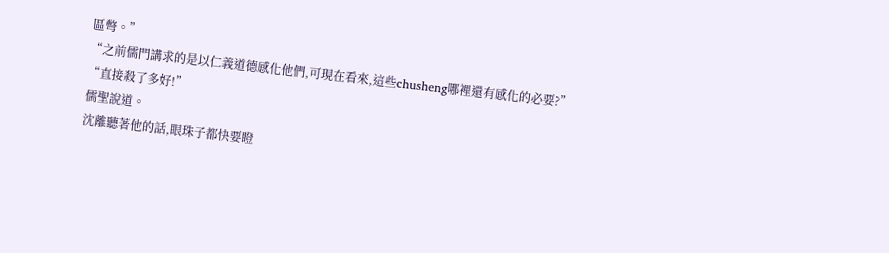區彆。”
“之前儒門講求的是以仁義道德感化他們,可現在看來,這些chusheng哪裡還有感化的必要?”
“直接殺了多好!”
儒聖說道。
沈離聽著他的話,眼珠子都快要瞪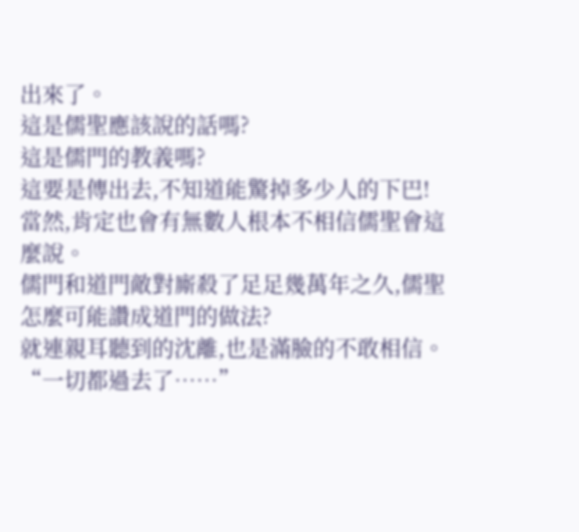出來了。
這是儒聖應該說的話嗎?
這是儒門的教義嗎?
這要是傳出去,不知道能驚掉多少人的下巴!
當然,肯定也會有無數人根本不相信儒聖會這麼說。
儒門和道門敵對廝殺了足足幾萬年之久,儒聖怎麼可能讚成道門的做法?
就連親耳聽到的沈離,也是滿臉的不敢相信。
“一切都過去了……”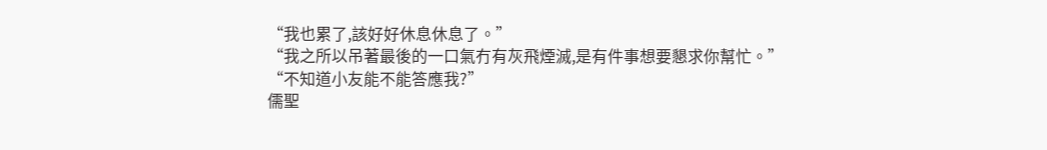“我也累了,該好好休息休息了。”
“我之所以吊著最後的一口氣冇有灰飛煙滅,是有件事想要懇求你幫忙。”
“不知道小友能不能答應我?”
儒聖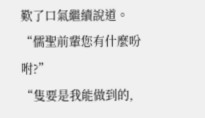歎了口氣繼續說道。
“儒聖前輩您有什麼吩咐?”
“隻要是我能做到的,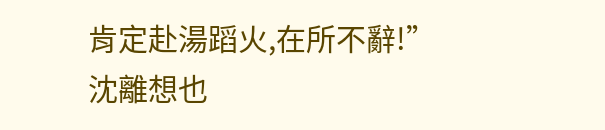肯定赴湯蹈火,在所不辭!”
沈離想也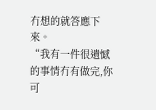冇想的就答應下來。
“我有一件很遺憾的事情冇有做完,你可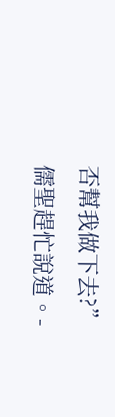否幫我做下去?”
儒聖趕忙說道。-